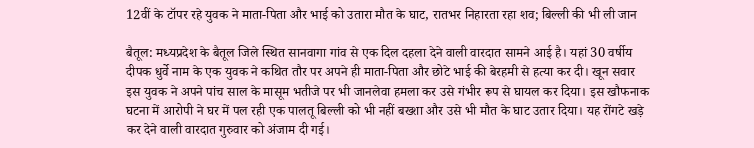12वीं के टॉपर रहे युवक ने माता-पिता और भाई को उतारा मौत के घाट, रातभर निहारता रहा शव; बिल्ली की भी ली जान

बैतूल: मध्यप्रदेश के बैतूल जिले स्थित सानवागा गांव से एक दिल दहला देने वाली वारदात सामने आई है। यहां 30 वर्षीय दीपक धुर्वे नाम के एक युवक ने कथित तौर पर अपने ही माता-पिता और छोटे भाई की बेरहमी से हत्या कर दी। खून सवार इस युवक ने अपने पांच साल के मासूम भतीजे पर भी जानलेवा हमला कर उसे गंभीर रूप से घायल कर दिया। इस खौफनाक घटना में आरोपी ने घर में पल रही एक पालतू बिल्ली को भी नहीं बख्शा और उसे भी मौत के घाट उतार दिया। यह रोंगटे खड़े कर देने वाली वारदात गुरुवार को अंजाम दी गई।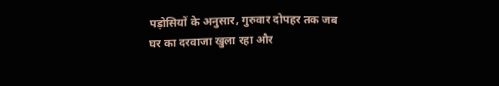पड़ोसियों के अनुसार, गुरुवार दोपहर तक जब घर का दरवाजा खुला रहा और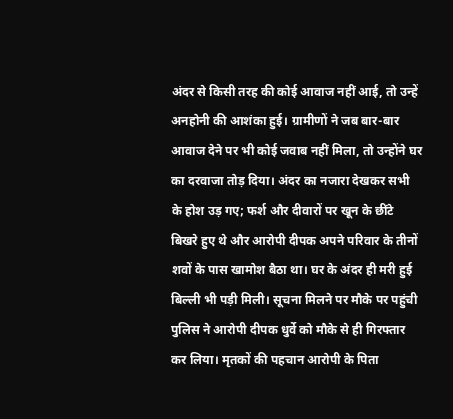अंदर से किसी तरह की कोई आवाज नहीं आई, तो उन्हें अनहोनी की आशंका हुई। ग्रामीणों ने जब बार-बार आवाज देने पर भी कोई जवाब नहीं मिला, तो उन्होंने घर का दरवाजा तोड़ दिया। अंदर का नजारा देखकर सभी के होश उड़ गए; फर्श और दीवारों पर खून के छींटे बिखरे हुए थे और आरोपी दीपक अपने परिवार के तीनों शवों के पास खामोश बैठा था। घर के अंदर ही मरी हुई बिल्ली भी पड़ी मिली। सूचना मिलने पर मौके पर पहुंची पुलिस ने आरोपी दीपक धुर्वे को मौके से ही गिरफ्तार कर लिया। मृतकों की पहचान आरोपी के पिता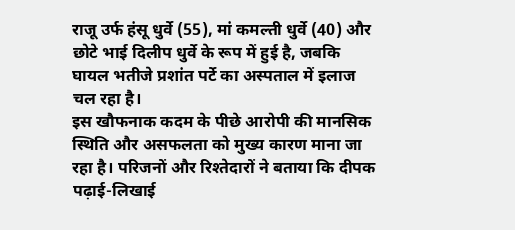राजू उर्फ हंसू धुर्वे (55), मां कमल्ती धुर्वे (40) और छोटे भाई दिलीप धुर्वे के रूप में हुई है, जबकि घायल भतीजे प्रशांत पर्टे का अस्पताल में इलाज चल रहा है।
इस खौफनाक कदम के पीछे आरोपी की मानसिक स्थिति और असफलता को मुख्य कारण माना जा रहा है। परिजनों और रिश्तेदारों ने बताया कि दीपक पढ़ाई-लिखाई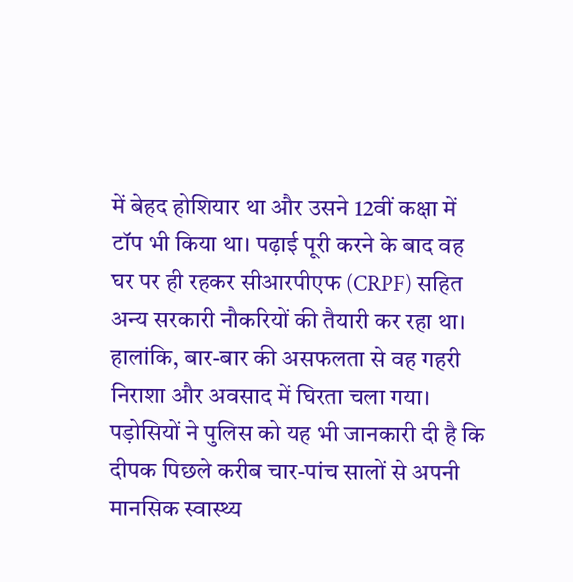में बेहद होशियार था और उसने 12वीं कक्षा में टॉप भी किया था। पढ़ाई पूरी करने के बाद वह घर पर ही रहकर सीआरपीएफ (CRPF) सहित अन्य सरकारी नौकरियों की तैयारी कर रहा था। हालांकि, बार-बार की असफलता से वह गहरी निराशा और अवसाद में घिरता चला गया। पड़ोसियों ने पुलिस को यह भी जानकारी दी है कि दीपक पिछले करीब चार-पांच सालों से अपनी मानसिक स्वास्थ्य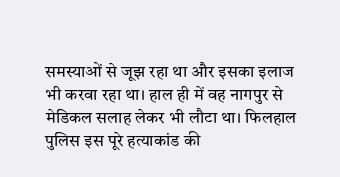समस्याओं से जूझ रहा था और इसका इलाज भी करवा रहा था। हाल ही में वह नागपुर से मेडिकल सलाह लेकर भी लौटा था। फिलहाल पुलिस इस पूरे हत्याकांड की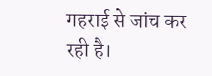गहराई से जांच कर रही है।